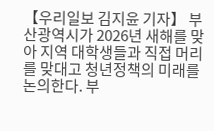【우리일보 김지윤 기자】 부산광역시가 2026년 새해를 맞아 지역 대학생들과 직접 머리를 맞대고 청년정책의 미래를 논의한다. 부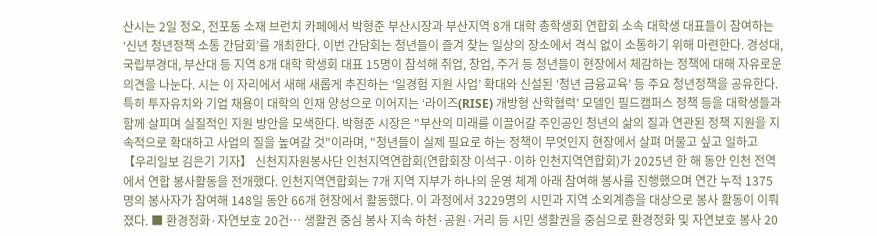산시는 2일 정오, 전포동 소재 브런치 카페에서 박형준 부산시장과 부산지역 8개 대학 총학생회 연합회 소속 대학생 대표들이 참여하는 ‘신년 청년정책 소통 간담회’를 개최한다. 이번 간담회는 청년들이 즐겨 찾는 일상의 장소에서 격식 없이 소통하기 위해 마련한다. 경성대, 국립부경대, 부산대 등 지역 8개 대학 학생회 대표 15명이 참석해 취업, 창업, 주거 등 청년들이 현장에서 체감하는 정책에 대해 자유로운 의견을 나눈다. 시는 이 자리에서 새해 새롭게 추진하는 ‘일경험 지원 사업’ 확대와 신설된 ‘청년 금융교육’ 등 주요 청년정책을 공유한다. 특히 투자유치와 기업 채용이 대학의 인재 양성으로 이어지는 ‘라이즈(RISE) 개방형 산학협력’ 모델인 필드캠퍼스 정책 등을 대학생들과 함께 살피며 실질적인 지원 방안을 모색한다. 박형준 시장은 "부산의 미래를 이끌어갈 주인공인 청년의 삶의 질과 연관된 정책 지원을 지속적으로 확대하고 사업의 질을 높여갈 것"이라며, "청년들이 실제 필요로 하는 정책이 무엇인지 현장에서 살펴 머물고 싶고 일하고
【우리일보 김은기 기자】 신천지자원봉사단 인천지역연합회(연합회장 이석구·이하 인천지역연합회)가 2025년 한 해 동안 인천 전역에서 연합 봉사활동을 전개했다. 인천지역연합회는 7개 지역 지부가 하나의 운영 체계 아래 참여해 봉사를 진행했으며 연간 누적 1375명의 봉사자가 참여해 148일 동안 66개 현장에서 활동했다. 이 과정에서 3229명의 시민과 지역 소외계층을 대상으로 봉사 활동이 이뤄졌다. ■ 환경정화·자연보호 20건… 생활권 중심 봉사 지속 하천·공원·거리 등 시민 생활권을 중심으로 환경정화 및 자연보호 봉사 20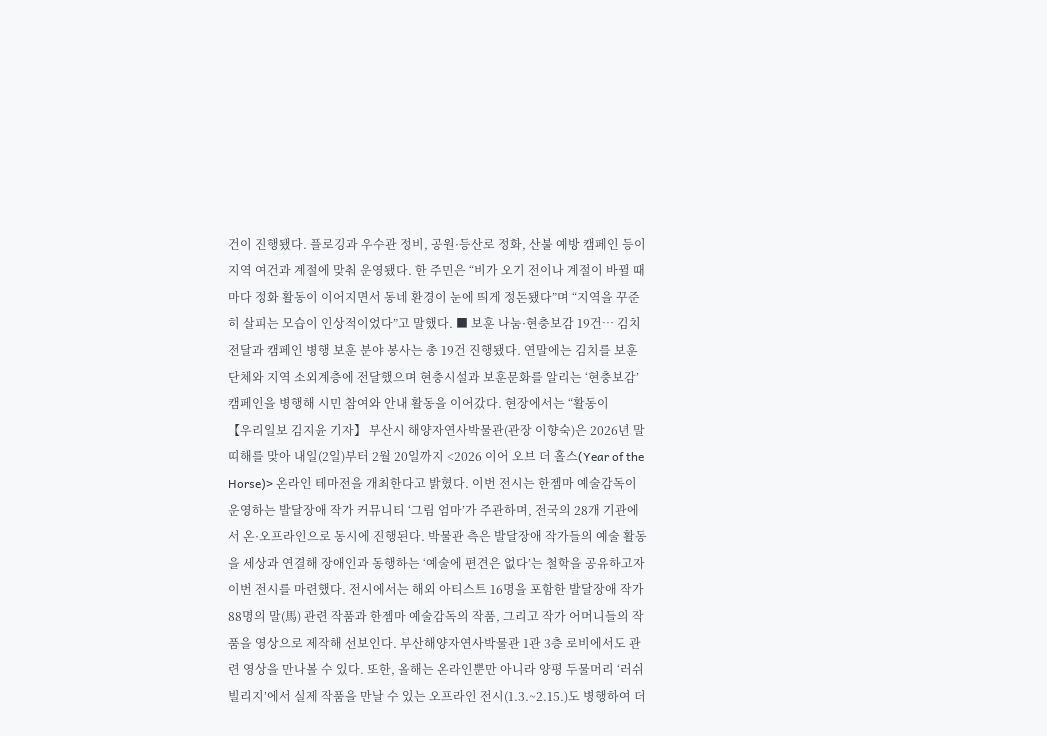건이 진행됐다. 플로깅과 우수관 정비, 공원·등산로 정화, 산불 예방 캠페인 등이 지역 여건과 계절에 맞춰 운영됐다. 한 주민은 “비가 오기 전이나 계절이 바뀔 때마다 정화 활동이 이어지면서 동네 환경이 눈에 띄게 정돈됐다”며 “지역을 꾸준히 살피는 모습이 인상적이었다”고 말했다. ■ 보훈 나눔·현충보감 19건… 김치 전달과 캠페인 병행 보훈 분야 봉사는 총 19건 진행됐다. 연말에는 김치를 보훈단체와 지역 소외계층에 전달했으며 현충시설과 보훈문화를 알리는 ‘현충보감’ 캠페인을 병행해 시민 참여와 안내 활동을 이어갔다. 현장에서는 “활동이
【우리일보 김지윤 기자】 부산시 해양자연사박물관(관장 이향숙)은 2026년 말띠해를 맞아 내일(2일)부터 2월 20일까지 <2026 이어 오브 더 홀스(Year of the Horse)> 온라인 테마전을 개최한다고 밝혔다. 이번 전시는 한젬마 예술감독이 운영하는 발달장애 작가 커뮤니티 ‘그림 엄마’가 주관하며, 전국의 28개 기관에서 온·오프라인으로 동시에 진행된다. 박물관 측은 발달장애 작가들의 예술 활동을 세상과 연결해 장애인과 동행하는 ‘예술에 편견은 없다’는 철학을 공유하고자 이번 전시를 마련했다. 전시에서는 해외 아티스트 16명을 포함한 발달장애 작가 88명의 말(馬) 관련 작품과 한젬마 예술감독의 작품, 그리고 작가 어머니들의 작품을 영상으로 제작해 선보인다. 부산해양자연사박물관 1관 3층 로비에서도 관련 영상을 만나볼 수 있다. 또한, 올해는 온라인뿐만 아니라 양평 두물머리 ‘러쉬빌리지’에서 실제 작품을 만날 수 있는 오프라인 전시(1.3.~2.15.)도 병행하여 더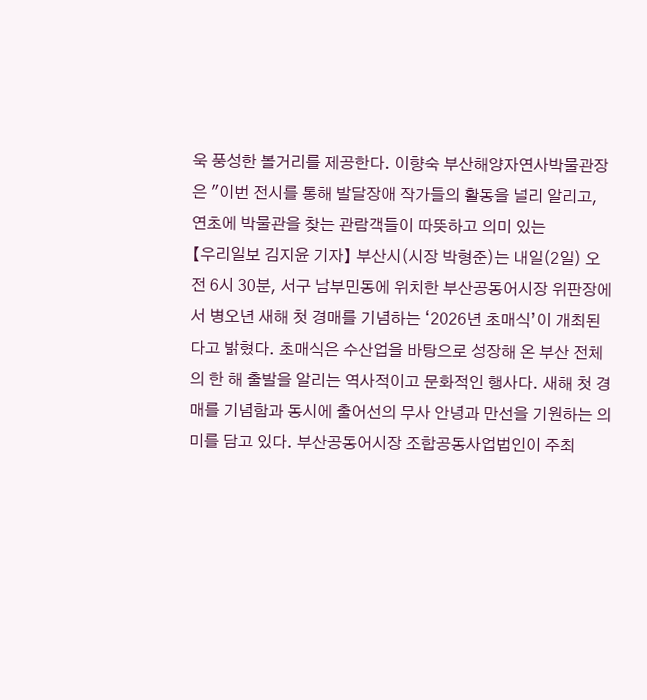욱 풍성한 볼거리를 제공한다. 이향숙 부산해양자연사박물관장은 "이번 전시를 통해 발달장애 작가들의 활동을 널리 알리고, 연초에 박물관을 찾는 관람객들이 따뜻하고 의미 있는
【우리일보 김지윤 기자】 부산시(시장 박형준)는 내일(2일) 오전 6시 30분, 서구 남부민동에 위치한 부산공동어시장 위판장에서 병오년 새해 첫 경매를 기념하는 ‘2026년 초매식’이 개최된다고 밝혔다. 초매식은 수산업을 바탕으로 성장해 온 부산 전체의 한 해 출발을 알리는 역사적이고 문화적인 행사다. 새해 첫 경매를 기념함과 동시에 출어선의 무사 안녕과 만선을 기원하는 의미를 담고 있다. 부산공동어시장 조합공동사업법인이 주최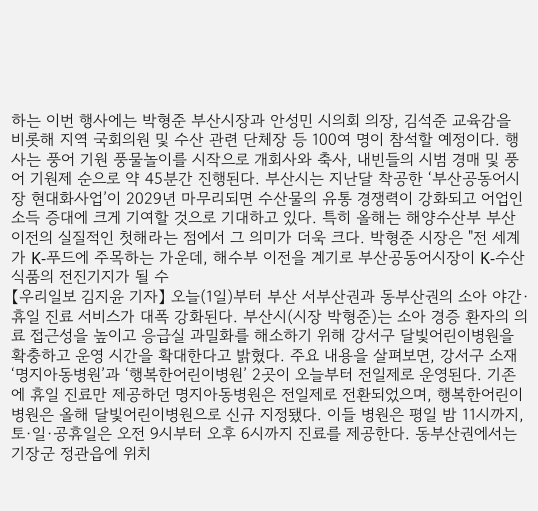하는 이번 행사에는 박형준 부산시장과 안성민 시의회 의장, 김석준 교육감을 비롯해 지역 국회의원 및 수산 관련 단체장 등 100여 명이 참석할 예정이다. 행사는 풍어 기원 풍물놀이를 시작으로 개회사와 축사, 내빈들의 시범 경매 및 풍어 기원제 순으로 약 45분간 진행된다. 부산시는 지난달 착공한 ‘부산공동어시장 현대화사업’이 2029년 마무리되면 수산물의 유통 경쟁력이 강화되고 어업인 소득 증대에 크게 기여할 것으로 기대하고 있다. 특히 올해는 해양수산부 부산 이전의 실질적인 첫해라는 점에서 그 의미가 더욱 크다. 박형준 시장은 "전 세계가 K-푸드에 주목하는 가운데, 해수부 이전을 계기로 부산공동어시장이 K-수산식품의 전진기지가 될 수
【우리일보 김지윤 기자】 오늘(1일)부터 부산 서부산권과 동부산권의 소아 야간·휴일 진료 서비스가 대폭 강화된다. 부산시(시장 박형준)는 소아 경증 환자의 의료 접근성을 높이고 응급실 과밀화를 해소하기 위해 강서구 달빛어린이병원을 확충하고 운영 시간을 확대한다고 밝혔다. 주요 내용을 살펴보면, 강서구 소재 ‘명지아동병원’과 ‘행복한어린이병원’ 2곳이 오늘부터 전일제로 운영된다. 기존에 휴일 진료만 제공하던 명지아동병원은 전일제로 전환되었으며, 행복한어린이병원은 올해 달빛어린이병원으로 신규 지정됐다. 이들 병원은 평일 밤 11시까지, 토·일·공휴일은 오전 9시부터 오후 6시까지 진료를 제공한다. 동부산권에서는 기장군 정관읍에 위치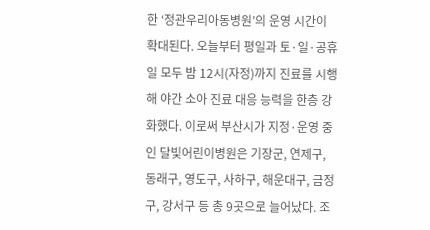한 ‘정관우리아동병원’의 운영 시간이 확대된다. 오늘부터 평일과 토·일·공휴일 모두 밤 12시(자정)까지 진료를 시행해 야간 소아 진료 대응 능력을 한층 강화했다. 이로써 부산시가 지정·운영 중인 달빛어린이병원은 기장군, 연제구, 동래구, 영도구, 사하구, 해운대구, 금정구, 강서구 등 총 9곳으로 늘어났다. 조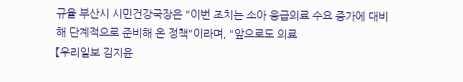규율 부산시 시민건강국장은 "이번 조치는 소아 응급의료 수요 증가에 대비해 단계적으로 준비해 온 정책"이라며, "앞으로도 의료
【우리일보 김지윤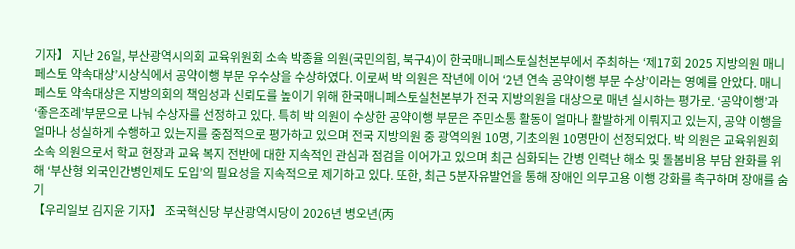기자】 지난 26일, 부산광역시의회 교육위원회 소속 박종율 의원(국민의힘, 북구4)이 한국매니페스토실천본부에서 주최하는 ‘제17회 2025 지방의원 매니페스토 약속대상’시상식에서 공약이행 부문 우수상을 수상하였다. 이로써 박 의원은 작년에 이어 ‘2년 연속 공약이행 부문 수상’이라는 영예를 안았다. 매니페스토 약속대상은 지방의회의 책임성과 신뢰도를 높이기 위해 한국매니페스토실천본부가 전국 지방의원을 대상으로 매년 실시하는 평가로. ‘공약이행’과 ‘좋은조례’부문으로 나눠 수상자를 선정하고 있다. 특히 박 의원이 수상한 공약이행 부문은 주민소통 활동이 얼마나 활발하게 이뤄지고 있는지, 공약 이행을 얼마나 성실하게 수행하고 있는지를 중점적으로 평가하고 있으며 전국 지방의원 중 광역의원 10명, 기초의원 10명만이 선정되었다. 박 의원은 교육위원회 소속 의원으로서 학교 현장과 교육 복지 전반에 대한 지속적인 관심과 점검을 이어가고 있으며 최근 심화되는 간병 인력난 해소 및 돌봄비용 부담 완화를 위해 ‘부산형 외국인간병인제도 도입’의 필요성을 지속적으로 제기하고 있다. 또한, 최근 5분자유발언을 통해 장애인 의무고용 이행 강화를 촉구하며 장애를 숨기
【우리일보 김지윤 기자】 조국혁신당 부산광역시당이 2026년 병오년(丙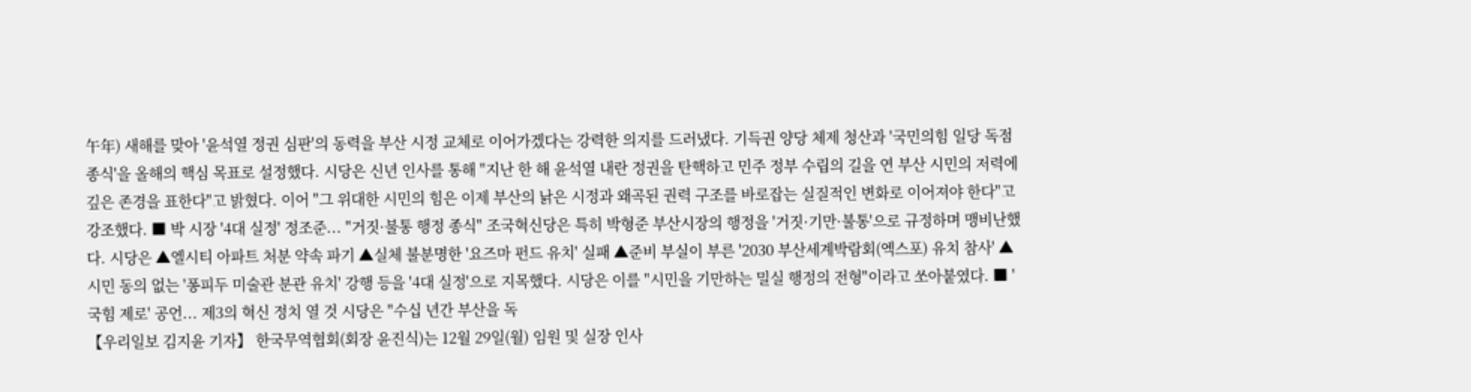午年) 새해를 맞아 '윤석열 정권 심판'의 동력을 부산 시정 교체로 이어가겠다는 강력한 의지를 드러냈다. 기득권 양당 체제 청산과 '국민의힘 일당 독점 종식'을 올해의 핵심 목표로 설정했다. 시당은 신년 인사를 통해 "지난 한 해 윤석열 내란 정권을 탄핵하고 민주 정부 수립의 길을 연 부산 시민의 저력에 깊은 존경을 표한다"고 밝혔다. 이어 "그 위대한 시민의 힘은 이제 부산의 낡은 시정과 왜곡된 권력 구조를 바로잡는 실질적인 변화로 이어져야 한다"고 강조했다. ■ 박 시장 '4대 실정' 정조준... "거짓·불통 행정 종식" 조국혁신당은 특히 박형준 부산시장의 행정을 '거짓·기만·불통'으로 규정하며 맹비난했다. 시당은 ▲엘시티 아파트 처분 약속 파기 ▲실체 불분명한 '요즈마 펀드 유치' 실패 ▲준비 부실이 부른 '2030 부산세계박람회(엑스포) 유치 참사' ▲시민 동의 없는 '퐁피두 미술관 분관 유치' 강행 등을 '4대 실정'으로 지목했다. 시당은 이를 "시민을 기만하는 밀실 행정의 전형"이라고 쏘아붙였다. ■ '국힘 제로' 공언... 제3의 혁신 정치 열 것 시당은 "수십 년간 부산을 독
【우리일보 김지윤 기자】 한국무역협회(회장 윤진식)는 12월 29일(월) 임원 및 실장 인사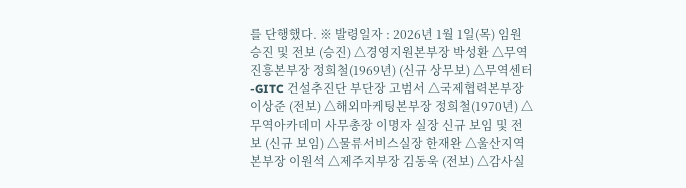를 단행했다. ※ 발령일자 : 2026년 1월 1일(목) 임원 승진 및 전보 (승진) △경영지원본부장 박성환 △무역진흥본부장 정희철(1969년) (신규 상무보) △무역센터-GITC 건설추진단 부단장 고범서 △국제협력본부장 이상준 (전보) △해외마케팅본부장 정희철(1970년) △무역아카데미 사무총장 이명자 실장 신규 보임 및 전보 (신규 보임) △물류서비스실장 한재완 △울산지역본부장 이원석 △제주지부장 김동욱 (전보) △감사실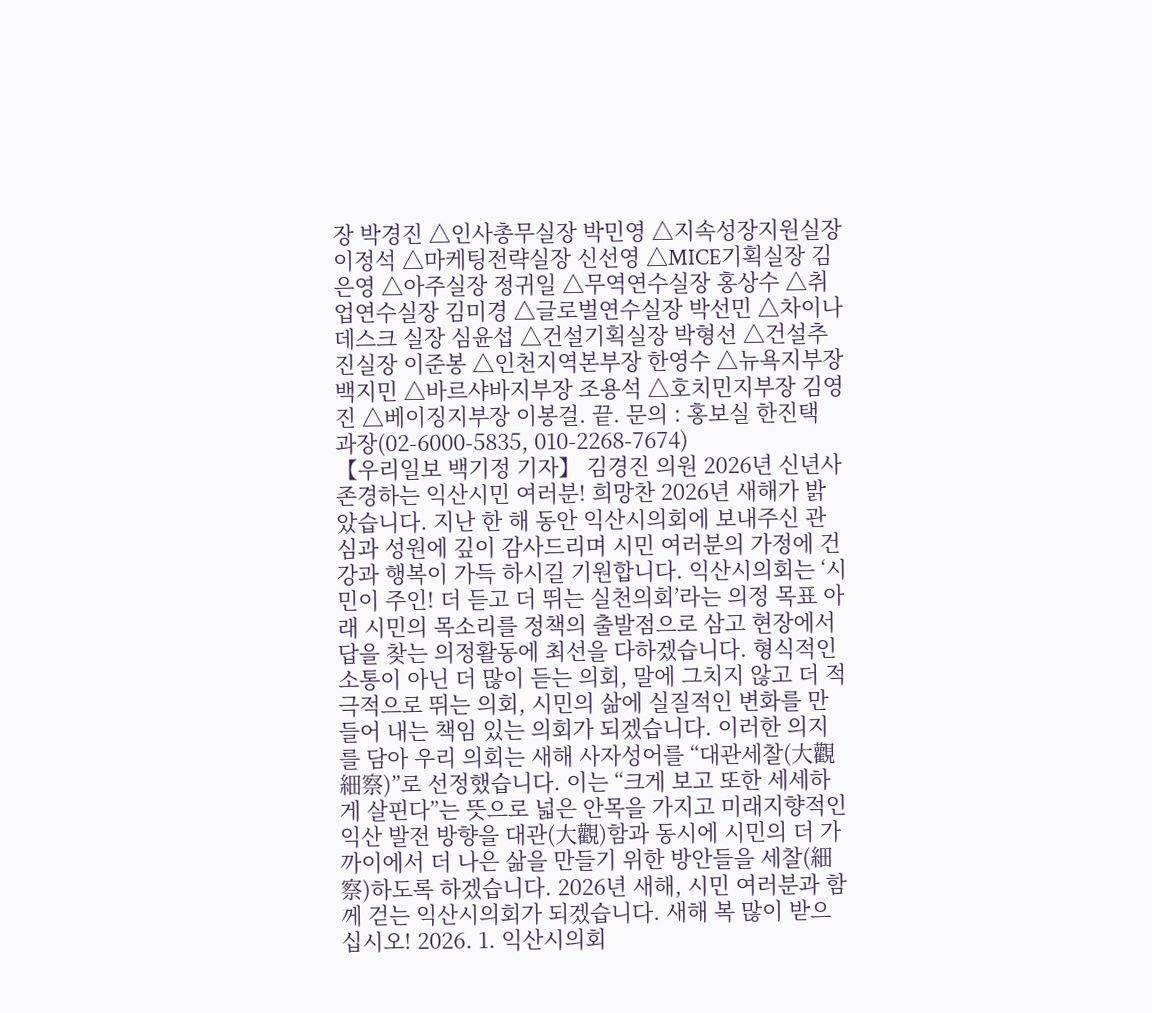장 박경진 △인사총무실장 박민영 △지속성장지원실장 이정석 △마케팅전략실장 신선영 △MICE기획실장 김은영 △아주실장 정귀일 △무역연수실장 홍상수 △취업연수실장 김미경 △글로벌연수실장 박선민 △차이나데스크 실장 심윤섭 △건설기획실장 박형선 △건설추진실장 이준봉 △인천지역본부장 한영수 △뉴욕지부장 백지민 △바르샤바지부장 조용석 △호치민지부장 김영진 △베이징지부장 이봉걸. 끝. 문의 : 홍보실 한진택 과장(02-6000-5835, 010-2268-7674)
【우리일보 백기정 기자】 김경진 의원 2026년 신년사 존경하는 익산시민 여러분! 희망찬 2026년 새해가 밝았습니다. 지난 한 해 동안 익산시의회에 보내주신 관심과 성원에 깊이 감사드리며 시민 여러분의 가정에 건강과 행복이 가득 하시길 기원합니다. 익산시의회는 ‘시민이 주인! 더 듣고 더 뛰는 실천의회’라는 의정 목표 아래 시민의 목소리를 정책의 출발점으로 삼고 현장에서 답을 찾는 의정활동에 최선을 다하겠습니다. 형식적인 소통이 아닌 더 많이 듣는 의회, 말에 그치지 않고 더 적극적으로 뛰는 의회, 시민의 삶에 실질적인 변화를 만들어 내는 책임 있는 의회가 되겠습니다. 이러한 의지를 담아 우리 의회는 새해 사자성어를 “대관세찰(大觀細察)”로 선정했습니다. 이는 “크게 보고 또한 세세하게 살핀다”는 뜻으로 넓은 안목을 가지고 미래지향적인 익산 발전 방향을 대관(大觀)함과 동시에 시민의 더 가까이에서 더 나은 삶을 만들기 위한 방안들을 세찰(細察)하도록 하겠습니다. 2026년 새해, 시민 여러분과 함께 걷는 익산시의회가 되겠습니다. 새해 복 많이 받으십시오! 2026. 1. 익산시의회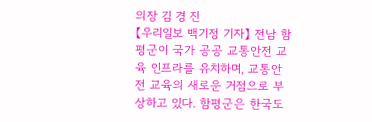의장 김 경 진
【우리일보 백기정 기자】 전남 함평군이 국가 공공 교통안전 교육 인프라를 유치하며, 교통안전 교육의 새로운 거점으로 부상하고 있다. 함평군은 한국도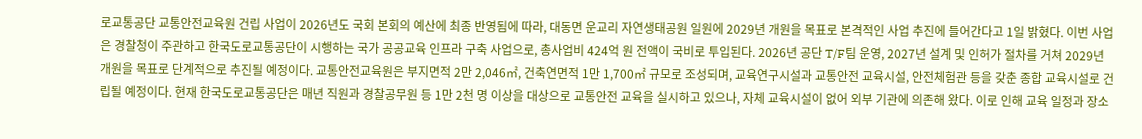로교통공단 교통안전교육원 건립 사업이 2026년도 국회 본회의 예산에 최종 반영됨에 따라, 대동면 운교리 자연생태공원 일원에 2029년 개원을 목표로 본격적인 사업 추진에 들어간다고 1일 밝혔다. 이번 사업은 경찰청이 주관하고 한국도로교통공단이 시행하는 국가 공공교육 인프라 구축 사업으로, 총사업비 424억 원 전액이 국비로 투입된다. 2026년 공단 T/F팀 운영, 2027년 설계 및 인허가 절차를 거쳐 2029년 개원을 목표로 단계적으로 추진될 예정이다. 교통안전교육원은 부지면적 2만 2,046㎡, 건축연면적 1만 1,700㎡ 규모로 조성되며, 교육연구시설과 교통안전 교육시설, 안전체험관 등을 갖춘 종합 교육시설로 건립될 예정이다. 현재 한국도로교통공단은 매년 직원과 경찰공무원 등 1만 2천 명 이상을 대상으로 교통안전 교육을 실시하고 있으나, 자체 교육시설이 없어 외부 기관에 의존해 왔다. 이로 인해 교육 일정과 장소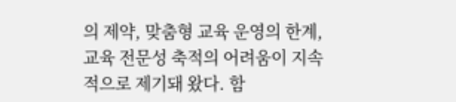의 제약, 맞춤형 교육 운영의 한계, 교육 전문성 축적의 어려움이 지속적으로 제기돼 왔다. 함